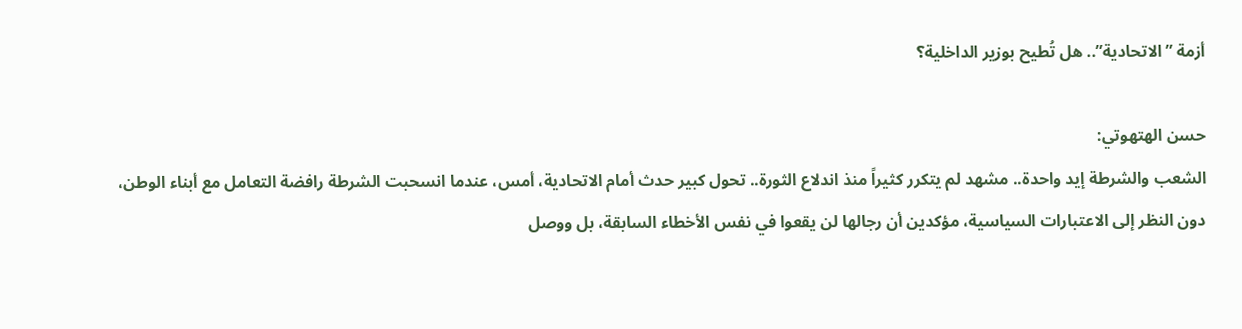أزمة ”الاتحادية”.. هل تُطيح بوزير الداخلية؟

حسن الهتهوتي:
الشعب والشرطة إيد واحدة.. مشهد لم يتكرر كثيراً منذ اندلاع الثورة.. تحول كبير حدث أمام الاتحادية، أمس، عندما انسحبت الشرطة رافضة التعامل مع أبناء الوطن، دون النظر إلى الاعتبارات السياسية، مؤكدين أن رجالها لن يقعوا في نفس الأخطاء السابقة، بل ووصل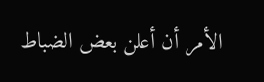الأمر أن أعلن بعض الضباط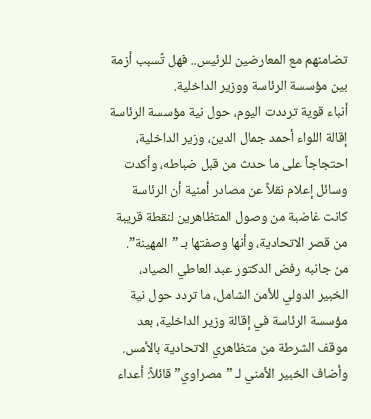تضامنهم مع المعارضين للرئيس.. فهل تًسبب أزمة بين مؤسسة الرئاسة ووزير الداخلية.
أنباء قوية ترددت اليوم، حول نية مؤسسة الرئاسة إقالة اللواء أحمد جمال الدين، وزير الداخلية، احتجاجاً على ما حدث من قبل ضباطه، وأكدت وسائل إعلام نقلاً عن مصادر أمنية أن الرئاسة كانت غاضبة من وصول المتظاهرين لنقطة قريبة من قصر الاتحادية، وأنها وصفتها بـ ”المهينة”.
من جانبه رفض الدكتور عبد العاطي الصياد، الخبير الدولي للأمن الشامل، ما تردد حول نية مؤسسة الرئاسة في إقالة وزير الداخلية، بعد موقف الشرطة من متظاهري الاتحادية بالأمس.
وأضاف الخبير الأمني لـ ”مصراوي” قائلاً: أعداء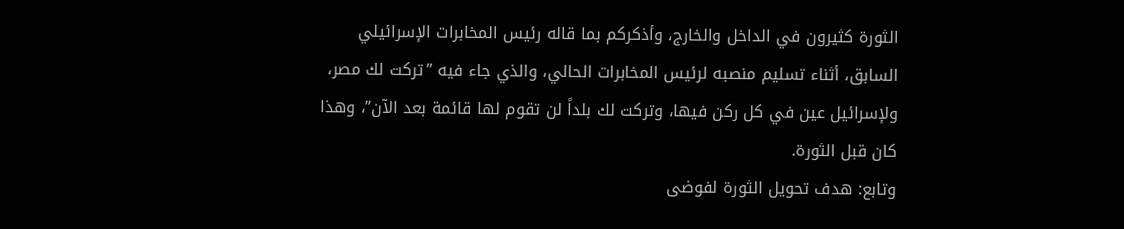الثورة كثيرون في الداخل والخارج، وأذكركم بما قاله رئيس المخابرات الإسرائيلي السابق، أثناء تسليم منصبه لرئيس المخابرات الحالي، والذي جاء فيه ”تركت لك مصر، ولإسرائيل عين في كل ركن فيها، وتركت لك بلداً لن تقوم لها قائمة بعد الآن”، وهذا كان قبل الثورة.
وتابع: هدف تحويل الثورة لفوضى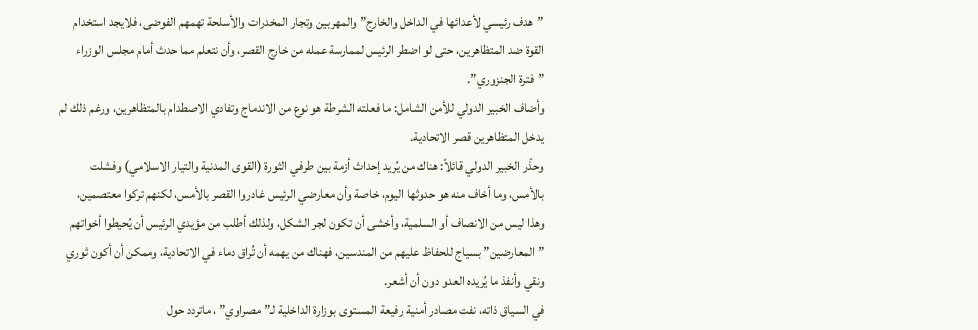”هدف رئيسي لأعدائها في الداخل والخارج” والمهربين وتجار المخدرات والأسلحة تهمهم الفوضى، فلايجد استخدام القوة ضد المتظاهرين، حتى لو اضطر الرئيس لممارسة عمله من خارج القصر، وأن نتعلم مما حدث أمام مجلس الوزراء ”فترة الجنزوري”.
وأضاف الخبير الدولي للأمن الشامل: ما فعلته الشرطة هو نوع من الاندماج وتفادي الاصطدام بالمتظاهرين، ورغم ذلك لم يدخل المتظاهرين قصر الاتحادية.
وحذّر الخبير الدولي قائلاً: هناك من يُريد إحداث أزمة بين طرفي الثورة (القوى المدنية والتيار الاسلامي) وفشلت بالأمس، وما أخاف منه هو حدوثها اليوم، خاصة وأن معارضي الرئيس غادروا القصر بالأمس، لكنهم تركوا معتصمين، وهذا ليس من الانصاف أو السلمية، وأخشى أن تكون لجر الشكل، ولذلك أطلب من مؤيدي الرئيس أن يُحيطوا أخواتهم ”المعارضين” بسياج للحفاظ عليهم من المندسين، فهناك من يهمه أن تُراق دماء في الاتحادية، وممكن أن أكون ثوري ونقي وأنفذ ما يُريده العدو دون أن أشعر.
في السياق ذاته، نفت مصادر أمنية رفيعة المستوى بوزارة الداخلية لـ”مصراوي” ، ماتردد حول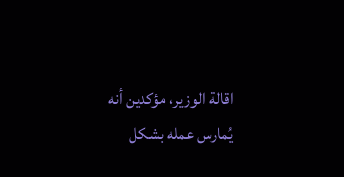اقالة الوزير، مؤكدين أنه يُمارس عمله بشكل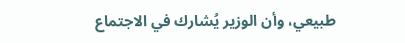طبيعي، وأن الوزير يُشارك في الاجتماع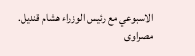الاسبوعي مع رئيس الوزراء هشام قنديل.
مصراوى